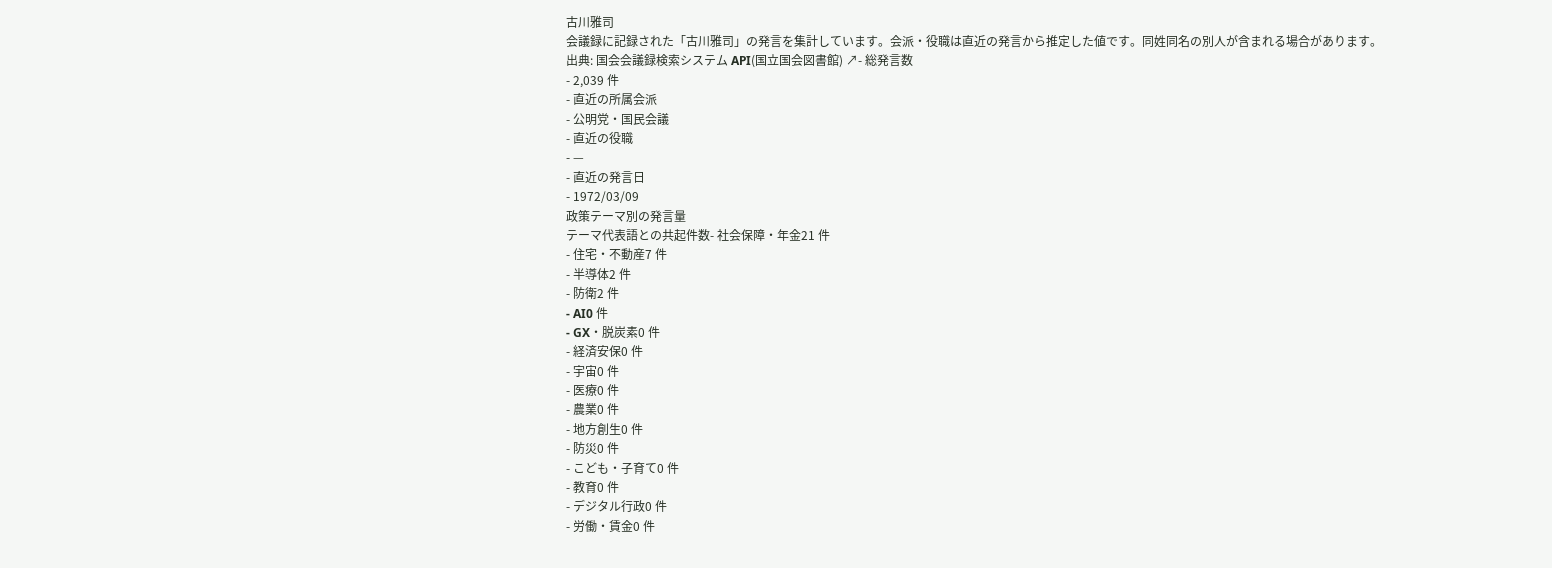古川雅司
会議録に記録された「古川雅司」の発言を集計しています。会派・役職は直近の発言から推定した値です。同姓同名の別人が含まれる場合があります。
出典: 国会会議録検索システム API(国立国会図書館) ↗- 総発言数
- 2,039 件
- 直近の所属会派
- 公明党・国民会議
- 直近の役職
- —
- 直近の発言日
- 1972/03/09
政策テーマ別の発言量
テーマ代表語との共起件数- 社会保障・年金21 件
- 住宅・不動産7 件
- 半導体2 件
- 防衛2 件
- AI0 件
- GX・脱炭素0 件
- 経済安保0 件
- 宇宙0 件
- 医療0 件
- 農業0 件
- 地方創生0 件
- 防災0 件
- こども・子育て0 件
- 教育0 件
- デジタル行政0 件
- 労働・賃金0 件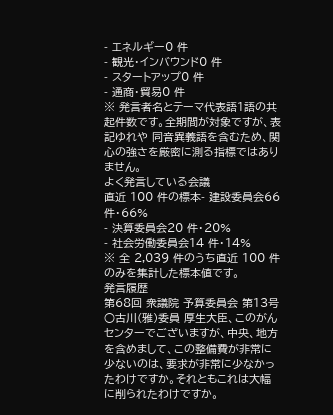- エネルギー0 件
- 観光・インバウンド0 件
- スタートアップ0 件
- 通商・貿易0 件
※ 発言者名とテーマ代表語1語の共起件数です。全期間が対象ですが、表記ゆれや 同音異義語を含むため、関心の強さを厳密に測る指標ではありません。
よく発言している会議
直近 100 件の標本- 建設委員会66 件・66%
- 決算委員会20 件・20%
- 社会労働委員会14 件・14%
※ 全 2,039 件のうち直近 100 件のみを集計した標本値です。
発言履歴
第68回 衆議院 予算委員会 第13号
○古川(雅)委員 厚生大臣、このがんセンターでございますが、中央、地方を含めまして、この整備費が非常に少ないのは、要求が非常に少なかったわけですか。それともこれは大幅に削られたわけですか。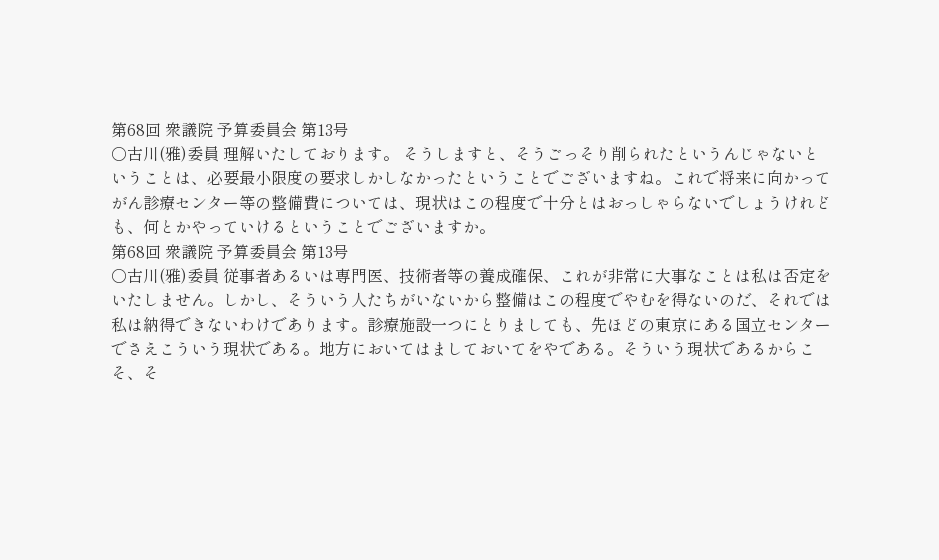第68回 衆議院 予算委員会 第13号
○古川(雅)委員 理解いたしております。 そうしますと、そうごっそり削られたというんじゃないということは、必要最小限度の要求しかしなかったということでございますね。これで将来に向かってがん診療センター等の整備費については、現状はこの程度で十分とはおっしゃらないでしょうけれども、何とかやっていけるということでございますか。
第68回 衆議院 予算委員会 第13号
○古川(雅)委員 従事者あるいは専門医、技術者等の養成確保、これが非常に大事なことは私は否定をいたしません。しかし、そういう人たちがいないから整備はこの程度でやむを得ないのだ、それでは私は納得できないわけであります。診療施設一つにとりましても、先ほどの東京にある国立センターでさえこういう現状である。地方においてはましておいてをやである。そういう現状であるからこそ、そ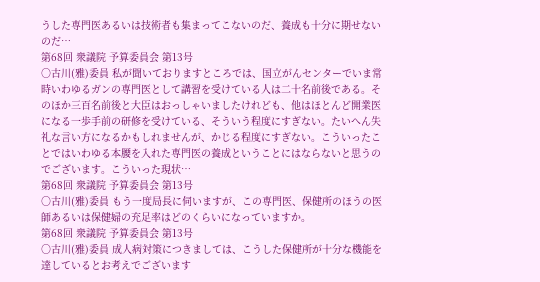うした専門医あるいは技術者も集まってこないのだ、養成も十分に期せないのだ…
第68回 衆議院 予算委員会 第13号
○古川(雅)委員 私が聞いておりますところでは、国立がんセンターでいま常時いわゆるガンの専門医として講習を受けている人は二十名前後である。そのほか三百名前後と大臣はおっしゃいましたけれども、他はほとんど開業医になる一歩手前の研修を受けている、そういう程度にすぎない。たいへん失礼な言い方になるかもしれませんが、かじる程度にすぎない。こういったことではいわゆる本腰を入れた専門医の養成ということにはならないと思うのでございます。こういった現状…
第68回 衆議院 予算委員会 第13号
○古川(雅)委員 もう一度局長に伺いますが、この専門医、保健所のほうの医師あるいは保健婦の充足率はどのくらいになっていますか。
第68回 衆議院 予算委員会 第13号
○古川(雅)委員 成人病対策につきましては、こうした保健所が十分な機能を達しているとお考えでございます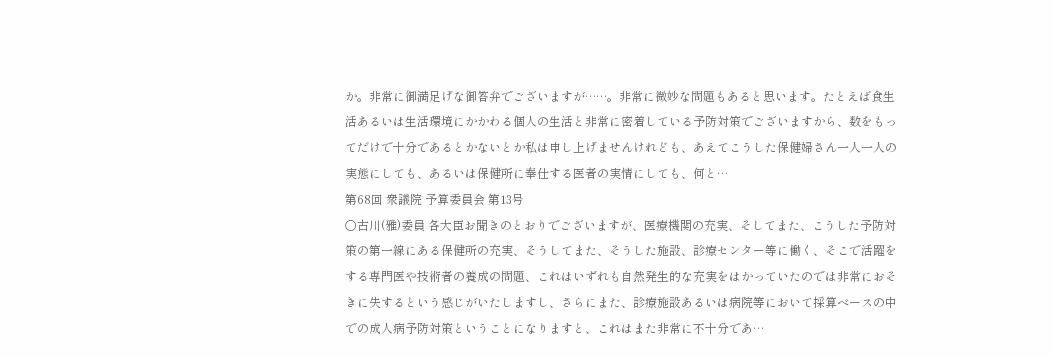か。非常に御満足げな御答弁でございますが……。非常に微妙な問題もあると思います。たとえば食生活あるいは生活環境にかかわる個人の生活と非常に密着している予防対策でございますから、数をもってだけで十分であるとかないとか私は申し上げませんけれども、あえてこうした保健婦さん一人一人の実態にしても、あるいは保健所に奉仕する医者の実情にしても、何と…
第68回 衆議院 予算委員会 第13号
○古川(雅)委員 各大臣お聞きのとおりでございますが、医療機関の充実、そしてまた、こうした予防対策の第一線にある保健所の充実、そうしてまた、そうした施設、診療センター等に働く、そこで活躍をする専門医や技術者の養成の問題、これはいずれも自然発生的な充実をはかっていたのでは非常におそきに失するという感じがいたしますし、さらにまた、診療施設あるいは病院等において採算ベースの中での成人病予防対策ということになりますと、これはまた非常に不十分であ…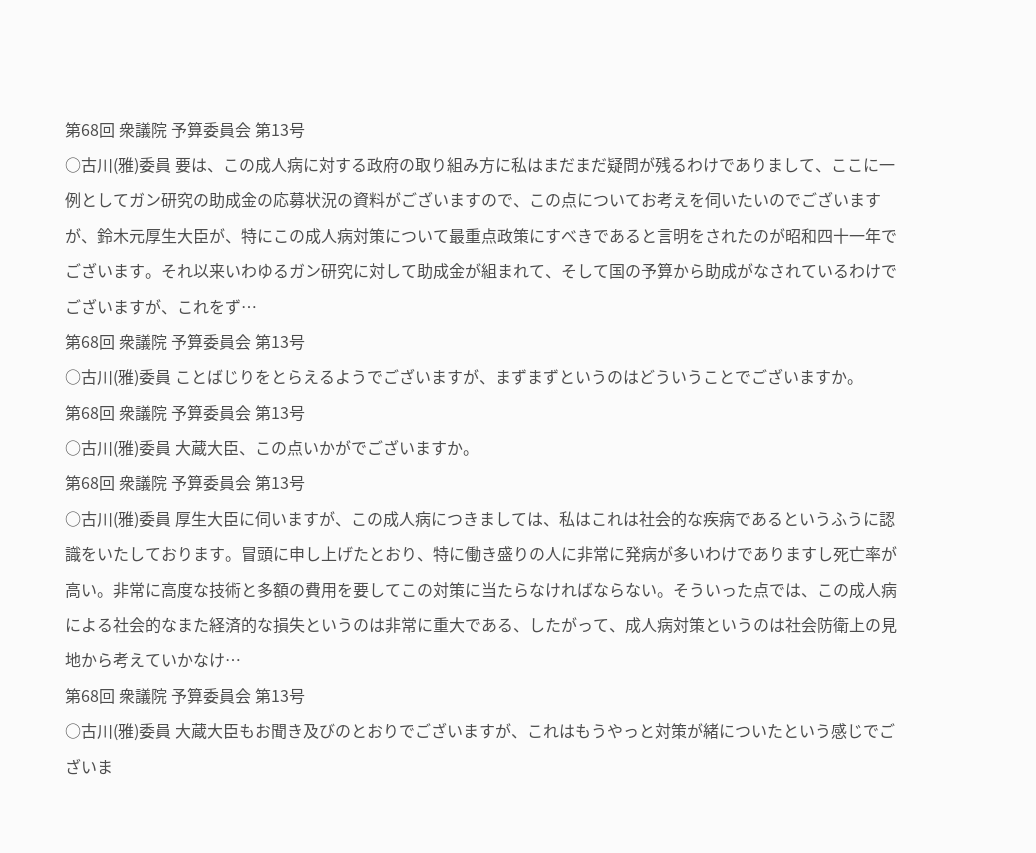第68回 衆議院 予算委員会 第13号
○古川(雅)委員 要は、この成人病に対する政府の取り組み方に私はまだまだ疑問が残るわけでありまして、ここに一例としてガン研究の助成金の応募状況の資料がございますので、この点についてお考えを伺いたいのでございますが、鈴木元厚生大臣が、特にこの成人病対策について最重点政策にすべきであると言明をされたのが昭和四十一年でございます。それ以来いわゆるガン研究に対して助成金が組まれて、そして国の予算から助成がなされているわけでございますが、これをず…
第68回 衆議院 予算委員会 第13号
○古川(雅)委員 ことばじりをとらえるようでございますが、まずまずというのはどういうことでございますか。
第68回 衆議院 予算委員会 第13号
○古川(雅)委員 大蔵大臣、この点いかがでございますか。
第68回 衆議院 予算委員会 第13号
○古川(雅)委員 厚生大臣に伺いますが、この成人病につきましては、私はこれは社会的な疾病であるというふうに認識をいたしております。冒頭に申し上げたとおり、特に働き盛りの人に非常に発病が多いわけでありますし死亡率が高い。非常に高度な技術と多額の費用を要してこの対策に当たらなければならない。そういった点では、この成人病による社会的なまた経済的な損失というのは非常に重大である、したがって、成人病対策というのは社会防衛上の見地から考えていかなけ…
第68回 衆議院 予算委員会 第13号
○古川(雅)委員 大蔵大臣もお聞き及びのとおりでございますが、これはもうやっと対策が緒についたという感じでございま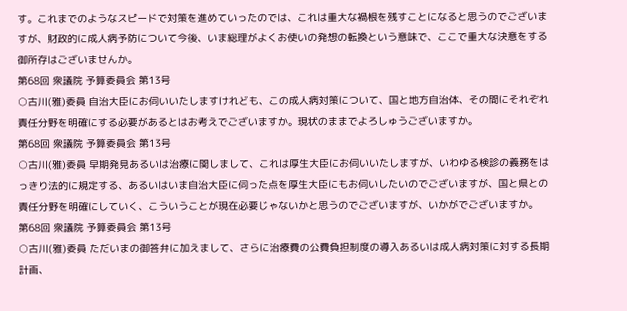す。これまでのようなスピードで対策を進めていったのでは、これは重大な禍根を残すことになると思うのでございますが、財政的に成人病予防について今後、いま総理がよくお使いの発想の転換という意味で、ここで重大な決意をする御所存はございませんか。
第68回 衆議院 予算委員会 第13号
○古川(雅)委員 自治大臣にお伺いいたしますけれども、この成人病対策について、国と地方自治体、その間にそれぞれ責任分野を明確にする必要があるとはお考えでございますか。現状のままでよろしゅうございますか。
第68回 衆議院 予算委員会 第13号
○古川(雅)委員 早期発見あるいは治療に関しまして、これは厚生大臣にお伺いいたしますが、いわゆる検診の義務をはっきり法的に規定する、あるいはいま自治大臣に伺った点を厚生大臣にもお伺いしたいのでございますが、国と県との責任分野を明確にしていく、こういうことが現在必要じゃないかと思うのでございますが、いかがでございますか。
第68回 衆議院 予算委員会 第13号
○古川(雅)委員 ただいまの御答弁に加えまして、さらに治療費の公費負担制度の導入あるいは成人病対策に対する長期計画、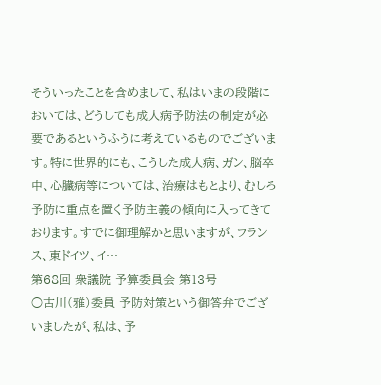そういったことを含めまして、私はいまの段階においては、どうしても成人病予防法の制定が必要であるというふうに考えているものでございます。特に世界的にも、こうした成人病、ガン、脳卒中、心臓病等については、治療はもとより、むしろ予防に重点を置く予防主義の傾向に入ってきております。すでに御理解かと思いますが、フランス、東ドイツ、イ…
第68回 衆議院 予算委員会 第13号
○古川(雅)委員 予防対策という御答弁でございましたが、私は、予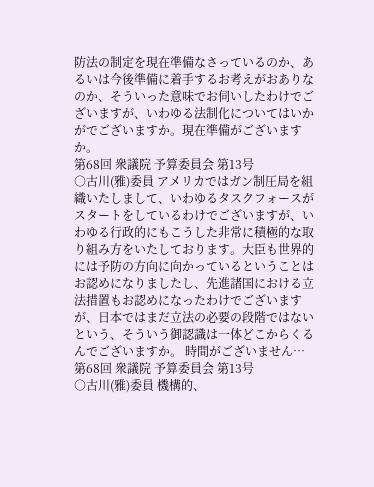防法の制定を現在準備なさっているのか、あるいは今後準備に着手するお考えがおありなのか、そういった意味でお伺いしたわけでございますが、いわゆる法制化についてはいかがでございますか。現在準備がございますか。
第68回 衆議院 予算委員会 第13号
○古川(雅)委員 アメリカではガン制圧局を組織いたしまして、いわゆるタスクフォースがスタートをしているわけでございますが、いわゆる行政的にもこうした非常に積極的な取り組み方をいたしております。大臣も世界的には予防の方向に向かっているということはお認めになりましたし、先進諸国における立法措置もお認めになったわけでございますが、日本ではまだ立法の必要の段階ではないという、そういう御認識は一体どこからくるんでございますか。 時間がございません…
第68回 衆議院 予算委員会 第13号
○古川(雅)委員 機構的、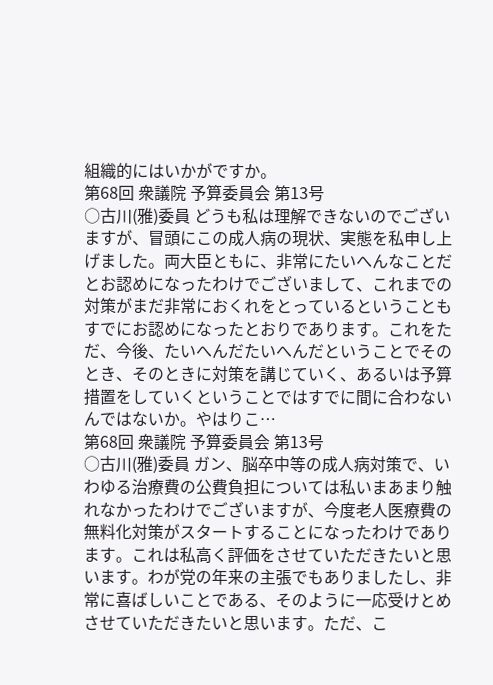組織的にはいかがですか。
第68回 衆議院 予算委員会 第13号
○古川(雅)委員 どうも私は理解できないのでございますが、冒頭にこの成人病の現状、実態を私申し上げました。両大臣ともに、非常にたいへんなことだとお認めになったわけでございまして、これまでの対策がまだ非常におくれをとっているということもすでにお認めになったとおりであります。これをただ、今後、たいへんだたいへんだということでそのとき、そのときに対策を講じていく、あるいは予算措置をしていくということではすでに間に合わないんではないか。やはりこ…
第68回 衆議院 予算委員会 第13号
○古川(雅)委員 ガン、脳卒中等の成人病対策で、いわゆる治療費の公費負担については私いまあまり触れなかったわけでございますが、今度老人医療費の無料化対策がスタートすることになったわけであります。これは私高く評価をさせていただきたいと思います。わが党の年来の主張でもありましたし、非常に喜ばしいことである、そのように一応受けとめさせていただきたいと思います。ただ、こ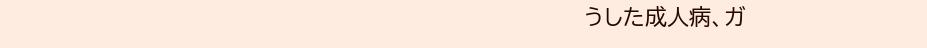うした成人病、ガ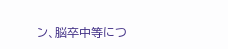ン、脳卒中等につ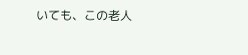いても、この老人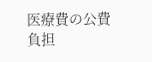医療費の公費負担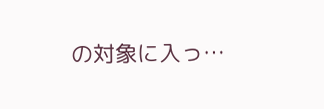の対象に入っ…